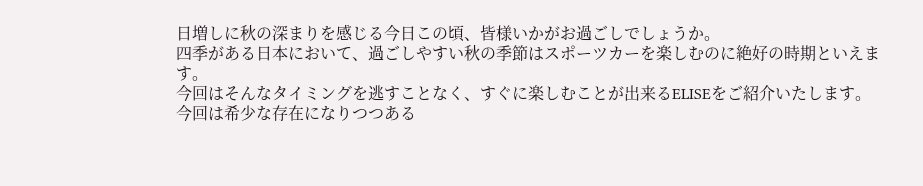日増しに秋の深まりを感じる今日この頃、皆様いかがお過ごしでしょうか。
四季がある日本において、過ごしやすい秋の季節はスポーツカーを楽しむのに絶好の時期といえます。
今回はそんなタイミングを逃すことなく、すぐに楽しむことが出来るELISEをご紹介いたします。
今回は希少な存在になりつつある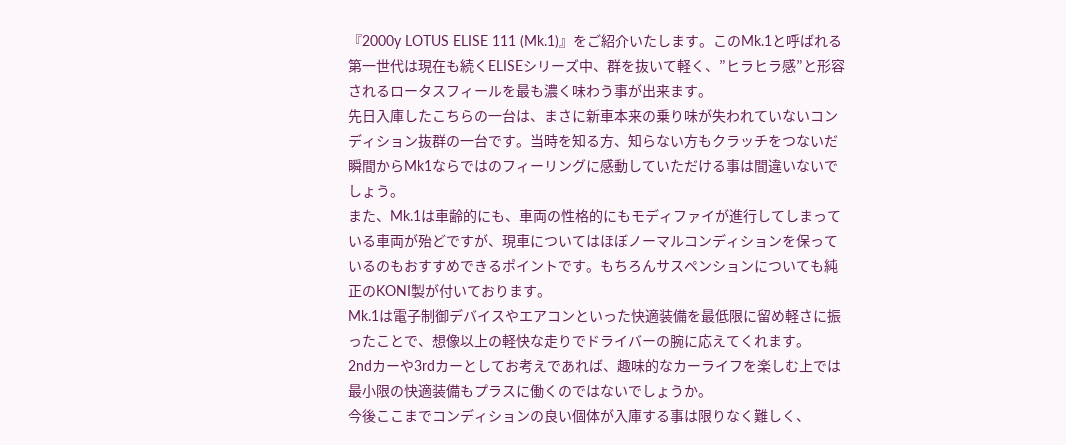『2000y LOTUS ELISE 111 (Mk.1)』をご紹介いたします。このMk.1と呼ばれる第一世代は現在も続くELISEシリーズ中、群を抜いて軽く、”ヒラヒラ感”と形容されるロータスフィールを最も濃く味わう事が出来ます。
先日入庫したこちらの一台は、まさに新車本来の乗り味が失われていないコンディション抜群の一台です。当時を知る方、知らない方もクラッチをつないだ瞬間からMk1ならではのフィーリングに感動していただける事は間違いないでしょう。
また、Mk.1は車齢的にも、車両の性格的にもモディファイが進行してしまっている車両が殆どですが、現車についてはほぼノーマルコンディションを保っているのもおすすめできるポイントです。もちろんサスペンションについても純正のKONI製が付いております。
Mk.1は電子制御デバイスやエアコンといった快適装備を最低限に留め軽さに振ったことで、想像以上の軽快な走りでドライバーの腕に応えてくれます。
2ndカーや3rdカーとしてお考えであれば、趣味的なカーライフを楽しむ上では最小限の快適装備もプラスに働くのではないでしょうか。
今後ここまでコンディションの良い個体が入庫する事は限りなく難しく、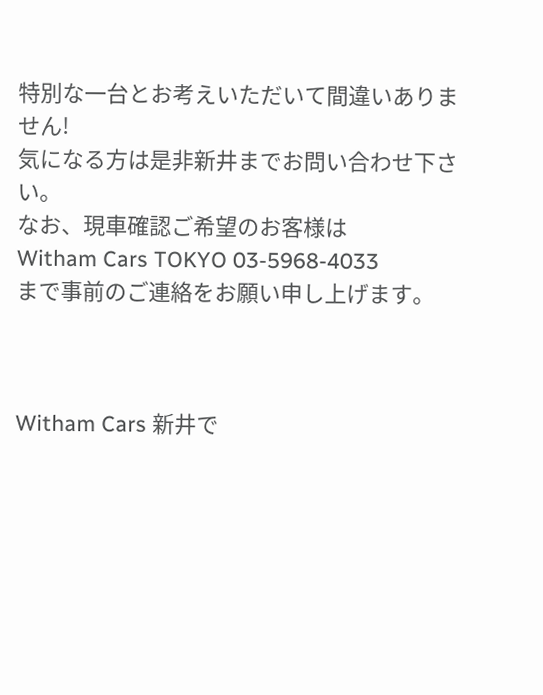特別な一台とお考えいただいて間違いありません!
気になる方は是非新井までお問い合わせ下さい。
なお、現車確認ご希望のお客様は
Witham Cars TOKYO 03-5968-4033
まで事前のご連絡をお願い申し上げます。



Witham Cars 新井で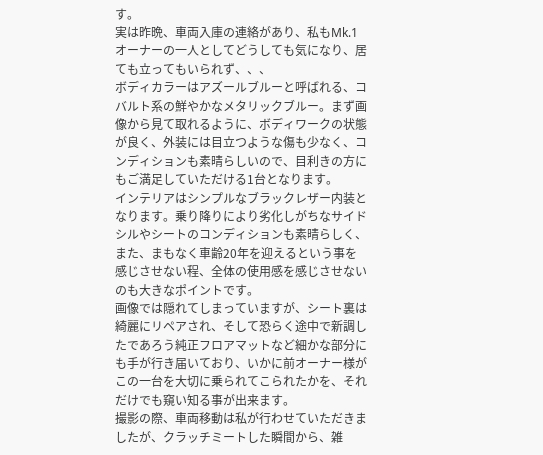す。
実は昨晩、車両入庫の連絡があり、私もMk.1オーナーの一人としてどうしても気になり、居ても立ってもいられず、、、
ボディカラーはアズールブルーと呼ばれる、コバルト系の鮮やかなメタリックブルー。まず画像から見て取れるように、ボディワークの状態が良く、外装には目立つような傷も少なく、コンディションも素晴らしいので、目利きの方にもご満足していただける1台となります。
インテリアはシンプルなブラックレザー内装となります。乗り降りにより劣化しがちなサイドシルやシートのコンディションも素晴らしく、また、まもなく車齢20年を迎えるという事を感じさせない程、全体の使用感を感じさせないのも大きなポイントです。
画像では隠れてしまっていますが、シート裏は綺麗にリペアされ、そして恐らく途中で新調したであろう純正フロアマットなど細かな部分にも手が行き届いており、いかに前オーナー様がこの一台を大切に乗られてこられたかを、それだけでも窺い知る事が出来ます。
撮影の際、車両移動は私が行わせていただきましたが、クラッチミートした瞬間から、雑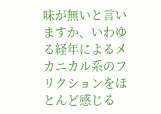味が無いと言いますか、いわゆる経年によるメカニカル系のフリクションをほとんど感じる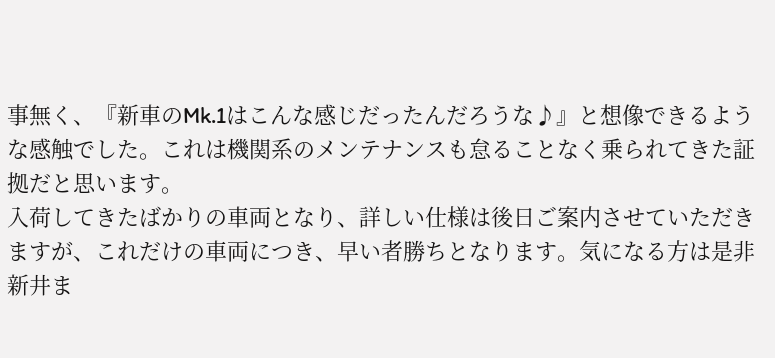事無く、『新車のMk.1はこんな感じだったんだろうな♪』と想像できるような感触でした。これは機関系のメンテナンスも怠ることなく乗られてきた証拠だと思います。
入荷してきたばかりの車両となり、詳しい仕様は後日ご案内させていただきますが、これだけの車両につき、早い者勝ちとなります。気になる方は是非新井ま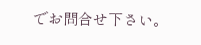でお問合せ下さい。